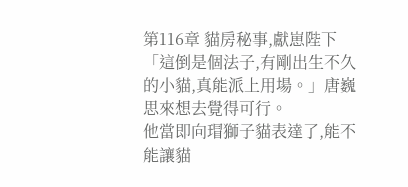第116章 貓房秘事,獻崽陛下
「這倒是個法子,有剛出生不久的小貓,真能派上用場。」唐巍思來想去覺得可行。
他當即向瑁獅子貓表達了,能不能讓貓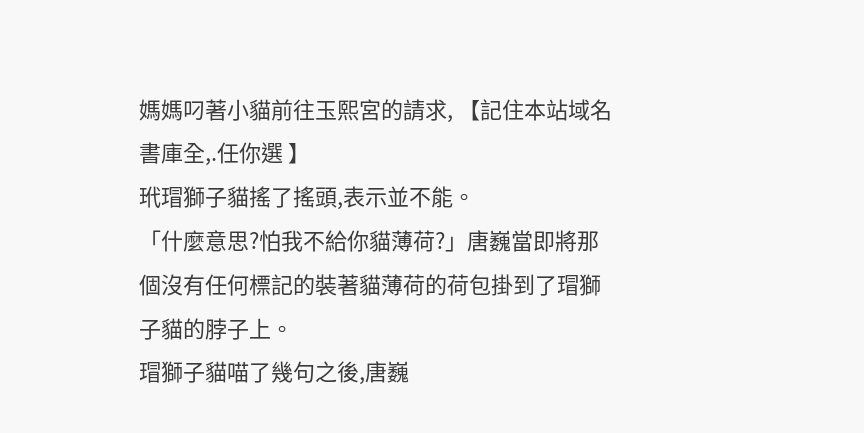媽媽叼著小貓前往玉熙宮的請求, 【記住本站域名 書庫全,.任你選 】
玳瑁獅子貓搖了搖頭,表示並不能。
「什麼意思?怕我不給你貓薄荷?」唐巍當即將那個沒有任何標記的裝著貓薄荷的荷包掛到了瑁獅子貓的脖子上。
瑁獅子貓喵了幾句之後,唐巍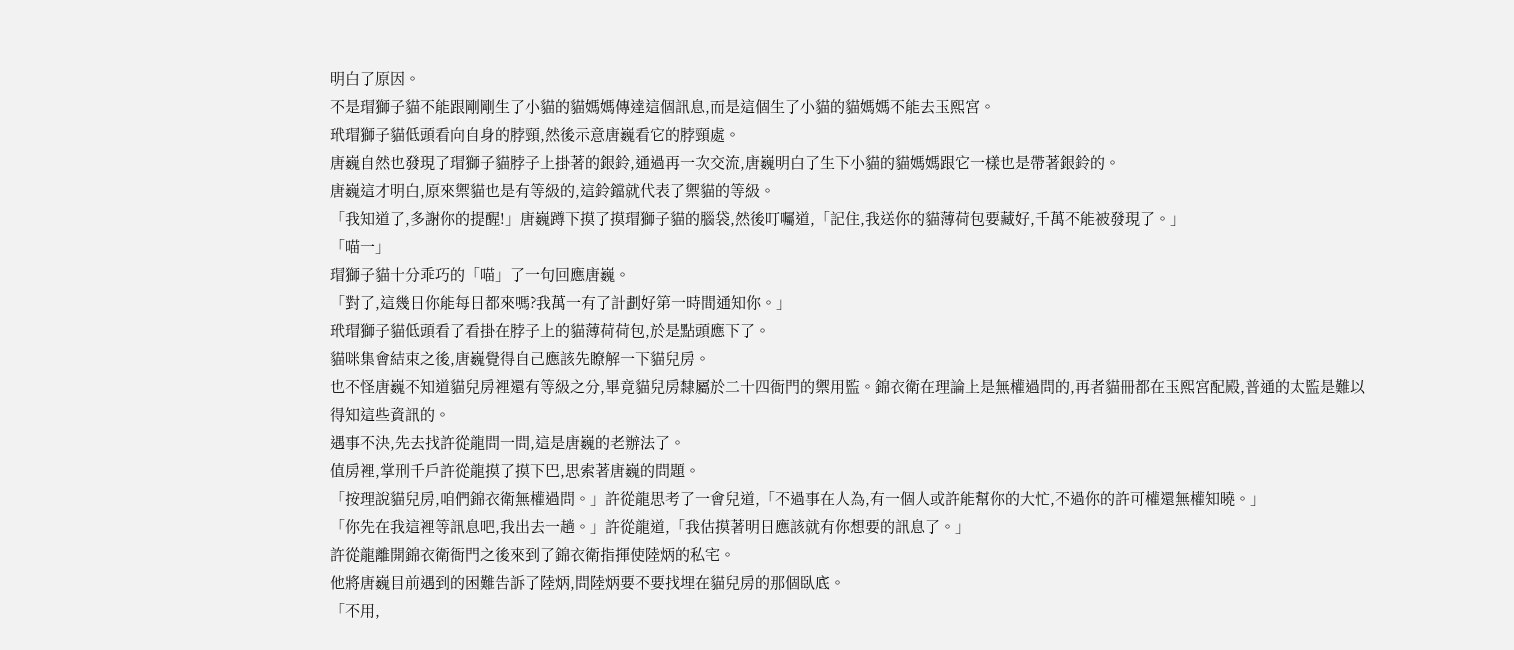明白了原因。
不是瑁獅子貓不能跟剛剛生了小貓的貓媽媽傳達這個訊息,而是這個生了小貓的貓媽媽不能去玉熙宮。
玳瑁獅子貓低頭看向自身的脖頸,然後示意唐巍看它的脖頸處。
唐巍自然也發現了瑁獅子貓脖子上掛著的銀鈴,通過再一次交流,唐巍明白了生下小貓的貓媽媽跟它一樣也是帶著銀鈴的。
唐巍這才明白,原來禦貓也是有等級的,這鈴鐺就代表了禦貓的等級。
「我知道了,多謝你的提醒!」唐巍蹲下摸了摸瑁獅子貓的腦袋,然後叮囑道,「記住,我送你的貓薄荷包要藏好,千萬不能被發現了。」
「喵一」
瑁獅子貓十分乖巧的「喵」了一句回應唐巍。
「對了,這幾日你能每日都來嗎?我萬一有了計劃好第一時間通知你。」
玳瑁獅子貓低頭看了看掛在脖子上的貓薄荷荷包,於是點頭應下了。
貓咪集會結束之後,唐巍覺得自己應該先瞭解一下貓兒房。
也不怪唐巍不知道貓兒房裡還有等級之分,畢竟貓兒房隸屬於二十四衙門的禦用監。錦衣衛在理論上是無權過問的,再者貓冊都在玉熙宮配殿,普通的太監是難以得知這些資訊的。
遇事不決,先去找許從龍問一問,這是唐巍的老辦法了。
值房裡,掌刑千戶許從龍摸了摸下巴,思索著唐巍的問題。
「按理說貓兒房,咱們錦衣衛無權過問。」許從龍思考了一會兒道,「不過事在人為,有一個人或許能幫你的大忙,不過你的許可權還無權知曉。」
「你先在我這裡等訊息吧,我出去一趟。」許從龍道,「我估摸著明日應該就有你想要的訊息了。」
許從龍離開錦衣衛衙門之後來到了錦衣衛指揮使陸炳的私宅。
他將唐巍目前遇到的困難告訴了陸炳,問陸炳要不要找埋在貓兒房的那個臥底。
「不用,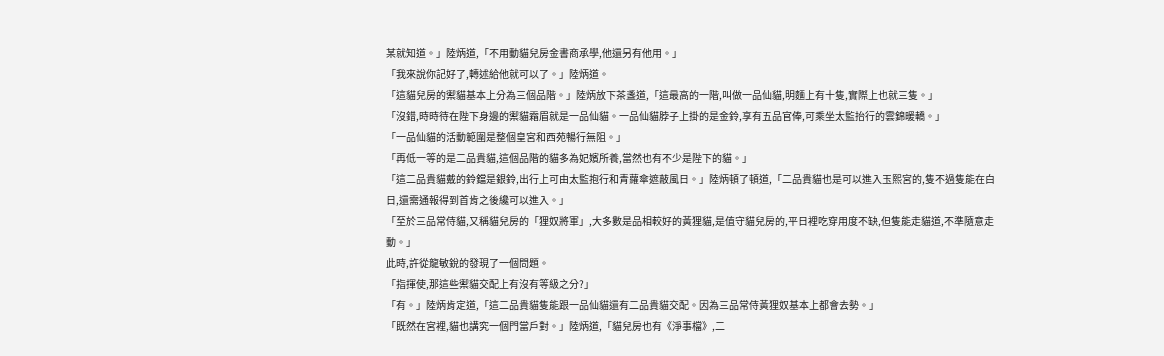某就知道。」陸炳道,「不用動貓兒房金書商承學,他還另有他用。」
「我來說你記好了,轉述給他就可以了。」陸炳道。
「這貓兒房的禦貓基本上分為三個品階。」陸炳放下茶盞道,「這最高的一階,叫做一品仙貓,明麵上有十隻,實際上也就三隻。」
「沒錯,時時待在陛下身邊的禦貓霜眉就是一品仙貓。一品仙貓脖子上掛的是金鈴,享有五品官俸,可乘坐太監抬行的雲錦暖轎。」
「一品仙貓的活動範圍是整個皇宮和西苑暢行無阻。」
「再低一等的是二品貴貓,這個品階的貓多為妃嬪所養,當然也有不少是陛下的貓。」
「這二品貴貓戴的鈴鐺是銀鈴,出行上可由太監抱行和青蘿傘遮蔽風日。」陸炳頓了頓道,「二品貴貓也是可以進入玉熙宮的,隻不過隻能在白日,還需通報得到首肯之後纔可以進入。」
「至於三品常侍貓,又稱貓兒房的「狸奴將軍」,大多數是品相較好的黃狸貓,是值守貓兒房的,平日裡吃穿用度不缺,但隻能走貓道,不準隨意走動。」
此時,許從龍敏銳的發現了一個問題。
「指揮使,那這些禦貓交配上有沒有等級之分?」
「有。」陸炳肯定道,「這二品貴貓隻能跟一品仙貓還有二品貴貓交配。因為三品常侍黃狸奴基本上都會去勢。」
「既然在宮裡,貓也講究一個門當戶對。」陸炳道,「貓兒房也有《淨事檔》,二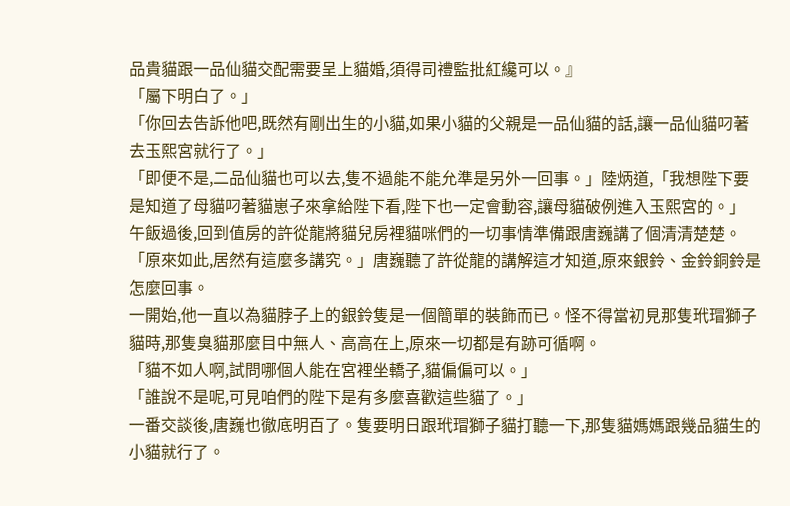品貴貓跟一品仙貓交配需要呈上貓婚,須得司禮監批紅纔可以。』
「屬下明白了。」
「你回去告訴他吧,既然有剛出生的小貓,如果小貓的父親是一品仙貓的話,讓一品仙貓叼著去玉熙宮就行了。」
「即便不是,二品仙貓也可以去,隻不過能不能允準是另外一回事。」陸炳道,「我想陛下要是知道了母貓叼著貓崽子來拿給陛下看,陛下也一定會動容,讓母貓破例進入玉熙宮的。」
午飯過後,回到值房的許從龍將貓兒房裡貓咪們的一切事情準備跟唐巍講了個清清楚楚。
「原來如此,居然有這麼多講究。」唐巍聽了許從龍的講解這才知道,原來銀鈴、金鈴銅鈴是怎麼回事。
一開始,他一直以為貓脖子上的銀鈴隻是一個簡單的裝飾而已。怪不得當初見那隻玳瑁獅子貓時,那隻臭貓那麼目中無人、高高在上,原來一切都是有跡可循啊。
「貓不如人啊,試問哪個人能在宮裡坐轎子,貓偏偏可以。」
「誰說不是呢,可見咱們的陛下是有多麼喜歡這些貓了。」
一番交談後,唐巍也徹底明百了。隻要明日跟玳瑁獅子貓打聽一下,那隻貓媽媽跟幾品貓生的小貓就行了。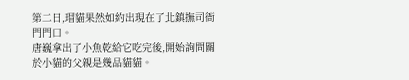第二日,瑁貓果然如約出現在了北鎮撫司衙門門口。
唐巍拿出了小魚乾給它吃完後,開始詢問關於小貓的父親是幾品貓貓。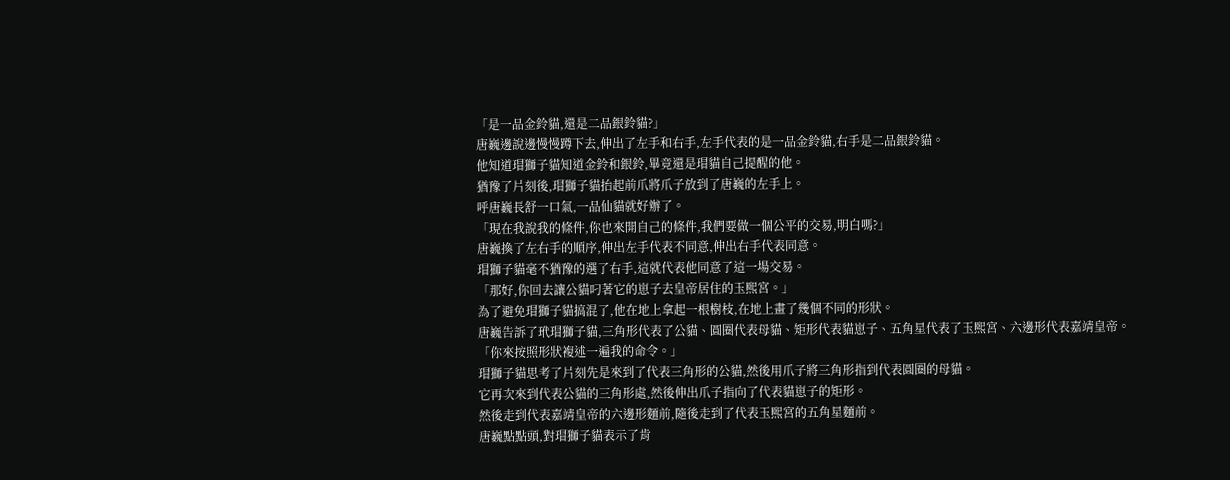「是一品金鈴貓,還是二品銀鈴貓?」
唐巍邊說邊慢慢蹲下去,伸出了左手和右手,左手代表的是一品金鈴貓,右手是二品銀鈴貓。
他知道瑁獅子貓知道金鈴和銀鈴,畢竟還是瑁貓自己提醒的他。
猶豫了片刻後,瑁獅子貓抬起前爪將爪子放到了唐巍的左手上。
呼唐巍長舒一口氣,一品仙貓就好辦了。
「現在我說我的條件,你也來開自己的條件,我們要做一個公平的交易,明白嗎?」
唐巍換了左右手的順序,伸出左手代表不同意,伸出右手代表同意。
瑁獅子貓毫不猶豫的選了右手,這就代表他同意了這一場交易。
「那好,你回去讓公貓叼著它的崽子去皇帝居住的玉熙宮。」
為了避免瑁獅子貓搞混了,他在地上拿起一根樹枝,在地上畫了幾個不同的形狀。
唐巍告訴了玳瑁獅子貓,三角形代表了公貓、圓圈代表母貓、矩形代表貓崽子、五角星代表了玉熙宮、六邊形代表嘉靖皇帝。
「你來按照形狀複述一遍我的命令。」
瑁獅子貓思考了片刻先是來到了代表三角形的公貓,然後用爪子將三角形指到代表圓圈的母貓。
它再次來到代表公貓的三角形處,然後伸出爪子指向了代表貓崽子的矩形。
然後走到代表嘉靖皇帝的六邊形麵前,隨後走到了代表玉熙宮的五角星麵前。
唐巍點點頭,對瑁獅子貓表示了肯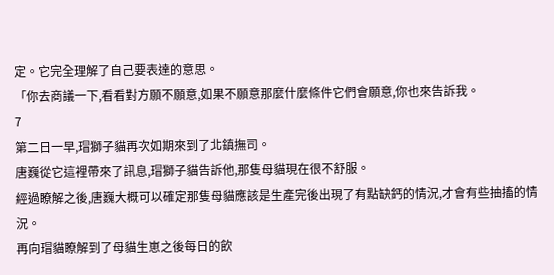定。它完全理解了自己要表達的意思。
「你去商議一下,看看對方願不願意,如果不願意那麼什麼條件它們會願意,你也來告訴我。
7
第二日一早,瑁獅子貓再次如期來到了北鎮撫司。
唐巍從它這裡帶來了訊息,瑁獅子貓告訴他,那隻母貓現在很不舒服。
經過瞭解之後,唐巍大概可以確定那隻母貓應該是生產完後出現了有點缺鈣的情況,才會有些抽搐的情況。
再向瑁貓瞭解到了母貓生崽之後每日的飲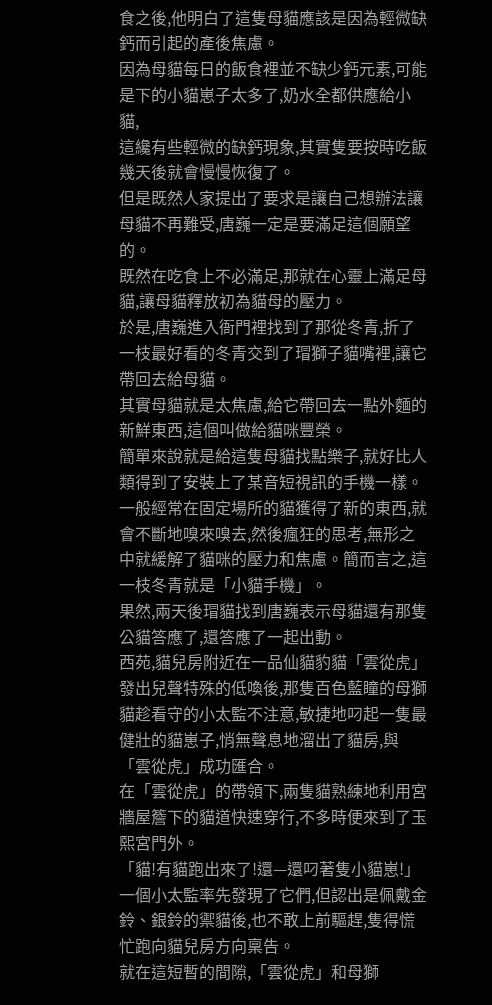食之後,他明白了這隻母貓應該是因為輕微缺鈣而引起的產後焦慮。
因為母貓每日的飯食裡並不缺少鈣元素,可能是下的小貓崽子太多了,奶水全都供應給小貓,
這纔有些輕微的缺鈣現象,其實隻要按時吃飯幾天後就會慢慢恢復了。
但是既然人家提出了要求是讓自己想辦法讓母貓不再難受,唐巍一定是要滿足這個願望的。
既然在吃食上不必滿足,那就在心靈上滿足母貓,讓母貓釋放初為貓母的壓力。
於是,唐巍進入衙門裡找到了那從冬青,折了一枝最好看的冬青交到了瑁獅子貓嘴裡,讓它帶回去給母貓。
其實母貓就是太焦慮,給它帶回去一點外麵的新鮮東西,這個叫做給貓咪豐榮。
簡單來說就是給這隻母貓找點樂子,就好比人類得到了安裝上了某音短視訊的手機一樣。
一般經常在固定場所的貓獲得了新的東西,就會不斷地嗅來嗅去,然後瘋狂的思考,無形之中就緩解了貓咪的壓力和焦慮。簡而言之,這一枝冬青就是「小貓手機」。
果然,兩天後瑁貓找到唐巍表示母貓還有那隻公貓答應了,還答應了一起出動。
西苑,貓兒房附近在一品仙貓豹貓「雲從虎」發出兒聲特殊的低喚後,那隻百色藍瞳的母獅貓趁看守的小太監不注意,敏捷地叼起一隻最健壯的貓崽子,悄無聲息地溜出了貓房,與「雲從虎」成功匯合。
在「雲從虎」的帶領下,兩隻貓熟練地利用宮牆屋簷下的貓道快速穿行,不多時便來到了玉熙宮門外。
「貓!有貓跑出來了!還—還叼著隻小貓崽!」一個小太監率先發現了它們,但認出是佩戴金鈴、銀鈴的禦貓後,也不敢上前驅趕,隻得慌忙跑向貓兒房方向稟告。
就在這短暫的間隙,「雲從虎」和母獅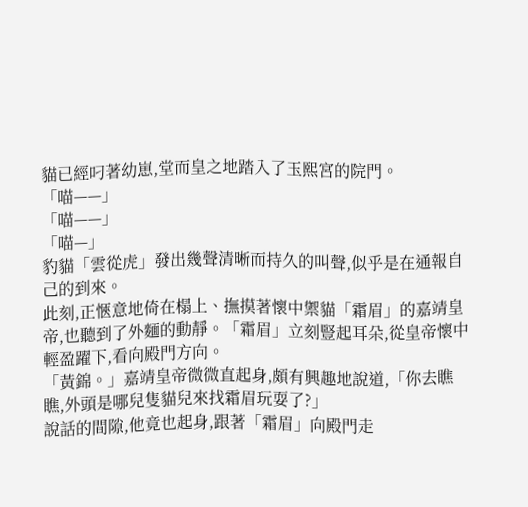貓已經叼著幼崽,堂而皇之地踏入了玉熙宮的院門。
「喵——」
「喵——」
「喵—」
豹貓「雲從虎」發出幾聲清晰而持久的叫聲,似乎是在通報自己的到來。
此刻,正愜意地倚在榻上、撫摸著懷中禦貓「霜眉」的嘉靖皇帝,也聽到了外麵的動靜。「霜眉」立刻豎起耳朵,從皇帝懷中輕盈躍下,看向殿門方向。
「黃錦。」嘉靖皇帝微微直起身,頗有興趣地說道,「你去瞧瞧,外頭是哪兒隻貓兒來找霜眉玩耍了?」
說話的間隙,他竟也起身,跟著「霜眉」向殿門走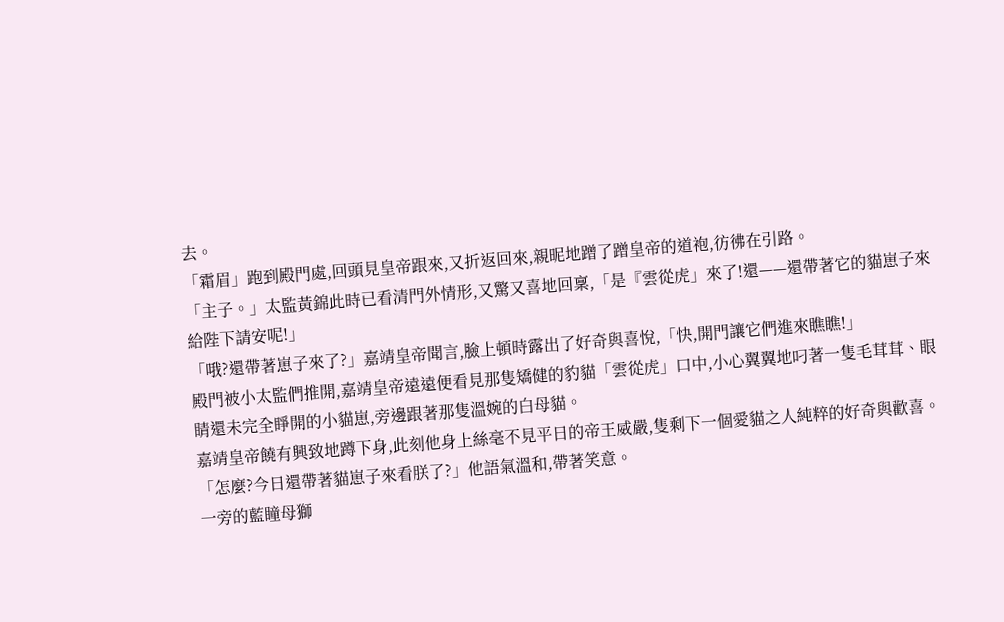去。
「霜眉」跑到殿門處,回頭見皇帝跟來,又折返回來,親昵地蹭了蹭皇帝的道袍,彷彿在引路。
「主子。」太監黃錦此時已看清門外情形,又驚又喜地回稟,「是『雲從虎」來了!還——還帶著它的貓崽子來給陛下請安呢!」
「哦?還帶著崽子來了?」嘉靖皇帝聞言,臉上頓時露出了好奇與喜悅,「快,開門讓它們進來瞧瞧!」
殿門被小太監們推開,嘉靖皇帝遠遠便看見那隻矯健的豹貓「雲從虎」口中,小心翼翼地叼著一隻毛茸茸、眼睛還未完全睜開的小貓崽,旁邊跟著那隻溫婉的白母貓。
嘉靖皇帝饒有興致地蹲下身,此刻他身上絲毫不見平日的帝王威嚴,隻剩下一個愛貓之人純粹的好奇與歡喜。
「怎麼?今日還帶著貓崽子來看朕了?」他語氣溫和,帶著笑意。
一旁的藍瞳母獅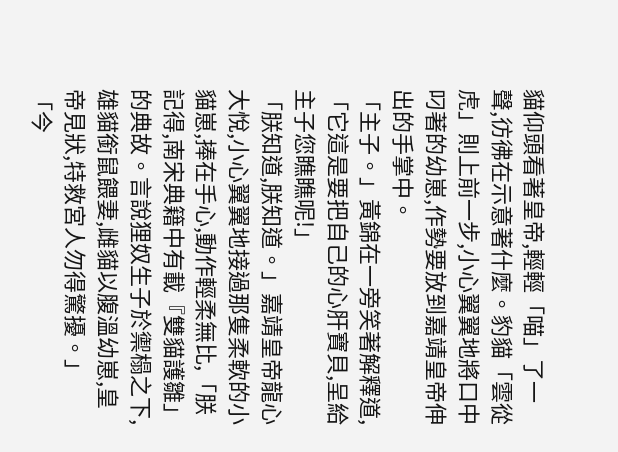貓仰頭看著皇帝,輕輕「喵」了一聲,彷彿在示意著什麼。豹貓「雲從虎」則上前一步,小心翼翼地將口中叼著的幼崽,作勢要放到嘉靖皇帝伸出的手掌中。
「主子。」黃錦在一旁笑著解釋道,「它這是要把自己的心肝寶貝,呈給主子您瞧瞧呢!」
「朕知道,朕知道。」嘉靖皇帝龍心大悅,小心翼翼地接過那隻柔軟的小貓崽,捧在手心,動作輕柔無比,「朕記得,南宋典籍中有載『雙貓護雛」的典故。言說狸奴生子於禦榻之下,雄貓銜鼠餵妻,雌貓以腹溫幼崽,皇帝見狀,特救宮人勿得驚擾。」
「今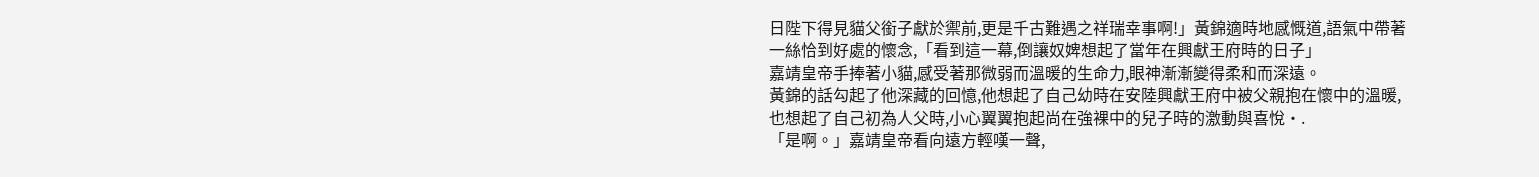日陛下得見貓父銜子獻於禦前,更是千古難遇之祥瑞幸事啊!」黃錦適時地感慨道,語氣中帶著一絲恰到好處的懷念,「看到這一幕,倒讓奴婢想起了當年在興獻王府時的日子」
嘉靖皇帝手捧著小貓,感受著那微弱而溫暖的生命力,眼神漸漸變得柔和而深遠。
黃錦的話勾起了他深藏的回憶,他想起了自己幼時在安陸興獻王府中被父親抱在懷中的溫暖,
也想起了自己初為人父時,小心翼翼抱起尚在強裸中的兒子時的激動與喜悅·.
「是啊。」嘉靖皇帝看向遠方輕嘆一聲,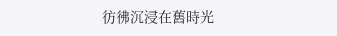彷彿沉浸在舊時光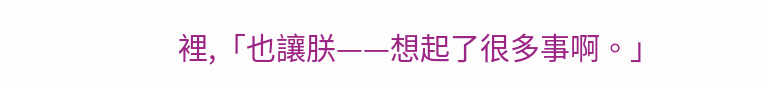裡,「也讓朕——想起了很多事啊。」